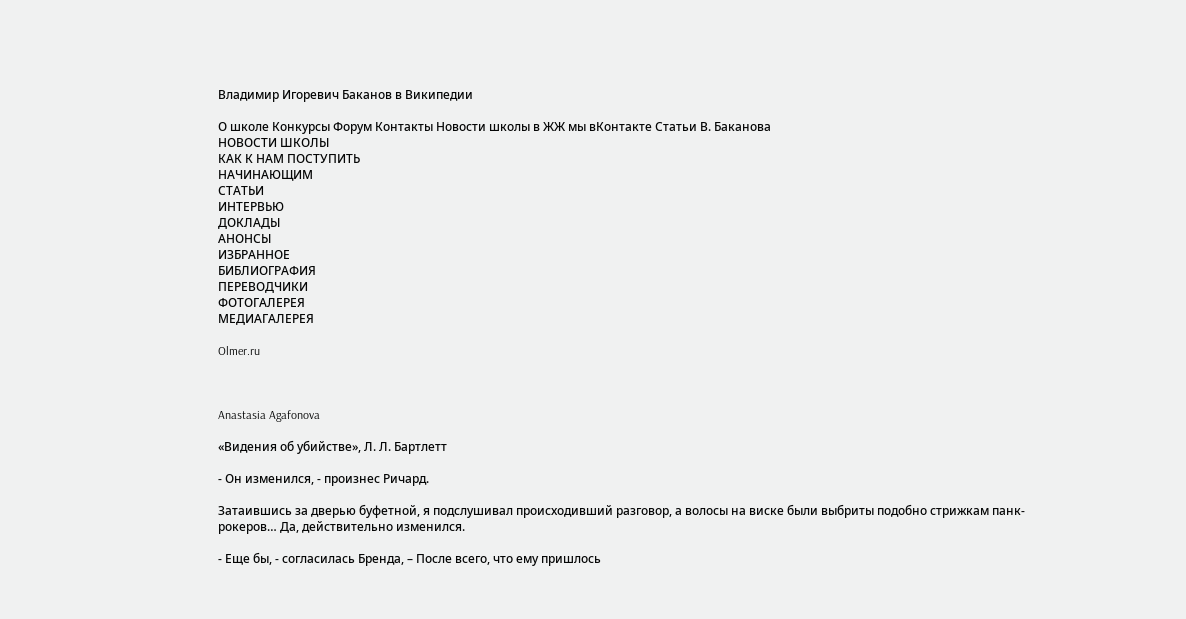Владимир Игоревич Баканов в Википедии

О школе Конкурсы Форум Контакты Новости школы в ЖЖ мы вКонтакте Статьи В. Баканова
НОВОСТИ ШКОЛЫ
КАК К НАМ ПОСТУПИТЬ
НАЧИНАЮЩИМ
СТАТЬИ
ИНТЕРВЬЮ
ДОКЛАДЫ
АНОНСЫ
ИЗБРАННОЕ
БИБЛИОГРАФИЯ
ПЕРЕВОДЧИКИ
ФОТОГАЛЕРЕЯ
МЕДИАГАЛЕРЕЯ

Olmer.ru



Anastasia Agafonova

«Видения об убийстве», Л. Л. Бартлетт

- Он изменился, - произнес Ричард.

Затаившись за дверью буфетной, я подслушивал происходивший разговор, а волосы на виске были выбриты подобно стрижкам панк-рокеров… Да, действительно изменился.

- Еще бы, - согласилась Бренда, – После всего, что ему пришлось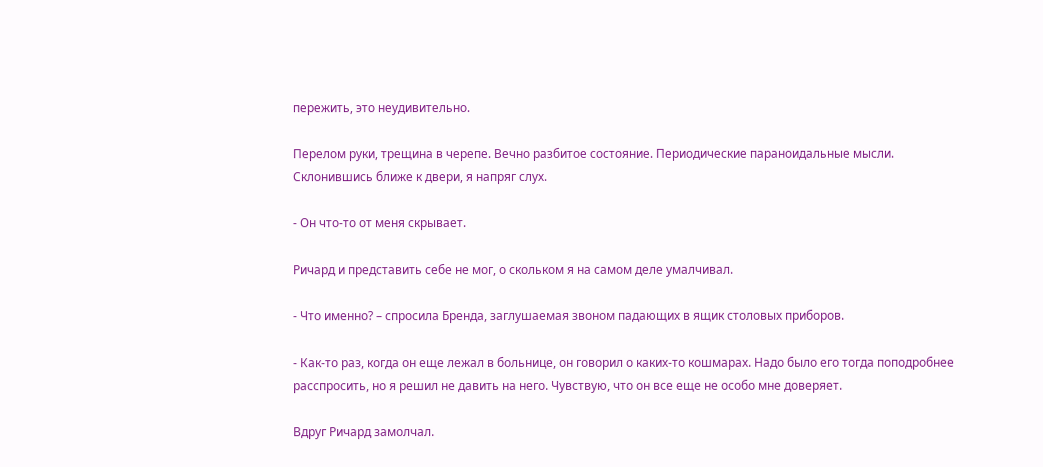пережить, это неудивительно.

Перелом руки, трещина в черепе. Вечно разбитое состояние. Периодические параноидальные мысли. Склонившись ближе к двери, я напряг слух.

- Он что-то от меня скрывает.

Ричард и представить себе не мог, о скольком я на самом деле умалчивал.

- Что именно? – спросила Бренда, заглушаемая звоном падающих в ящик столовых приборов.

- Как-то раз, когда он еще лежал в больнице, он говорил о каких-то кошмарах. Надо было его тогда поподробнее расспросить, но я решил не давить на него. Чувствую, что он все еще не особо мне доверяет.

Вдруг Ричард замолчал.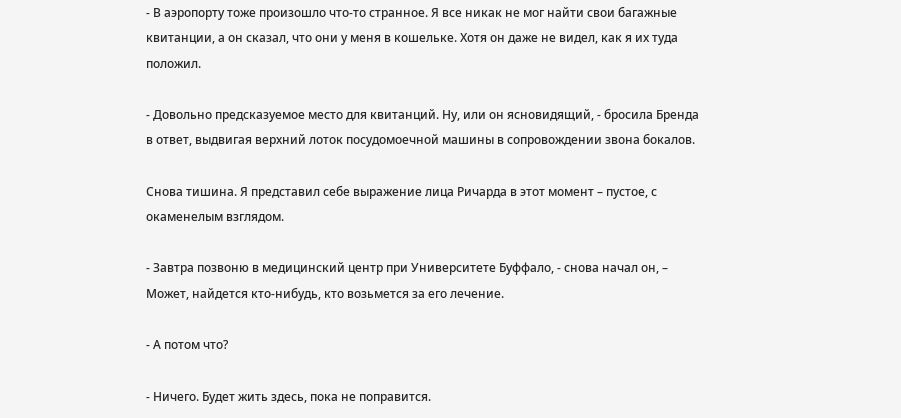- В аэропорту тоже произошло что-то странное. Я все никак не мог найти свои багажные квитанции, а он сказал, что они у меня в кошельке. Хотя он даже не видел, как я их туда положил.

- Довольно предсказуемое место для квитанций. Ну, или он ясновидящий, - бросила Бренда в ответ, выдвигая верхний лоток посудомоечной машины в сопровождении звона бокалов.

Снова тишина. Я представил себе выражение лица Ричарда в этот момент – пустое, с окаменелым взглядом.

- Завтра позвоню в медицинский центр при Университете Буффало, - снова начал он, – Может, найдется кто-нибудь, кто возьмется за его лечение.

- А потом что?

- Ничего. Будет жить здесь, пока не поправится.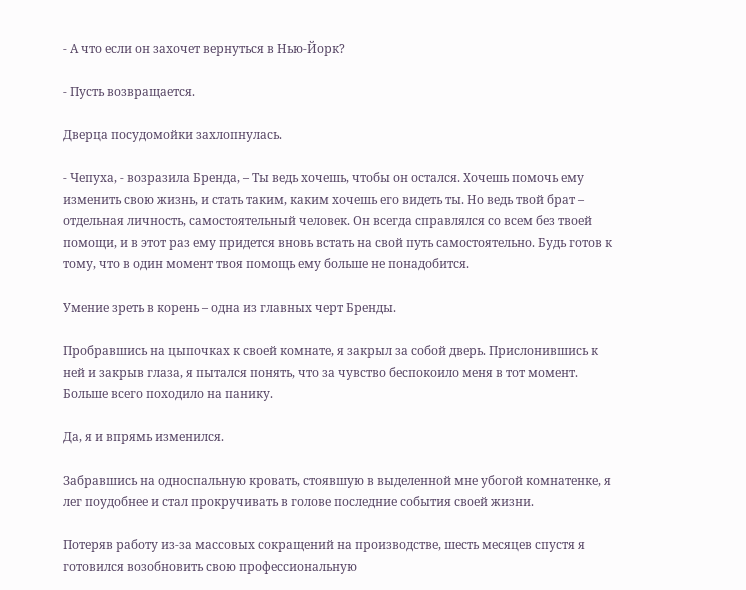- А что если он захочет вернуться в Нью-Йорк?

- Пусть возвращается.

Дверца посудомойки захлопнулась.

- Чепуха, - возразила Бренда, – Ты ведь хочешь, чтобы он остался. Хочешь помочь ему изменить свою жизнь, и стать таким, каким хочешь его видеть ты. Но ведь твой брат – отдельная личность, самостоятельный человек. Он всегда справлялся со всем без твоей помощи, и в этот раз ему придется вновь встать на свой путь самостоятельно. Будь готов к тому, что в один момент твоя помощь ему больше не понадобится.

Умение зреть в корень – одна из главных черт Бренды.

Пробравшись на цыпочках к своей комнате, я закрыл за собой дверь. Прислонившись к ней и закрыв глаза, я пытался понять, что за чувство беспокоило меня в тот момент. Больше всего походило на панику.

Да, я и впрямь изменился.

Забравшись на односпальную кровать, стоявшую в выделенной мне убогой комнатенке, я лег поудобнее и стал прокручивать в голове последние события своей жизни.

Потеряв работу из-за массовых сокращений на производстве, шесть месяцев спустя я готовился возобновить свою профессиональную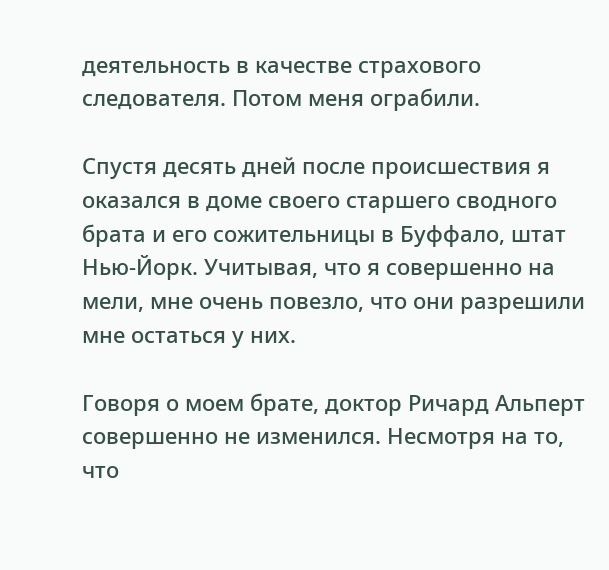деятельность в качестве страхового следователя. Потом меня ограбили.

Спустя десять дней после происшествия я оказался в доме своего старшего сводного брата и его сожительницы в Буффало, штат Нью-Йорк. Учитывая, что я совершенно на мели, мне очень повезло, что они разрешили мне остаться у них.

Говоря о моем брате, доктор Ричард Альперт совершенно не изменился. Несмотря на то, что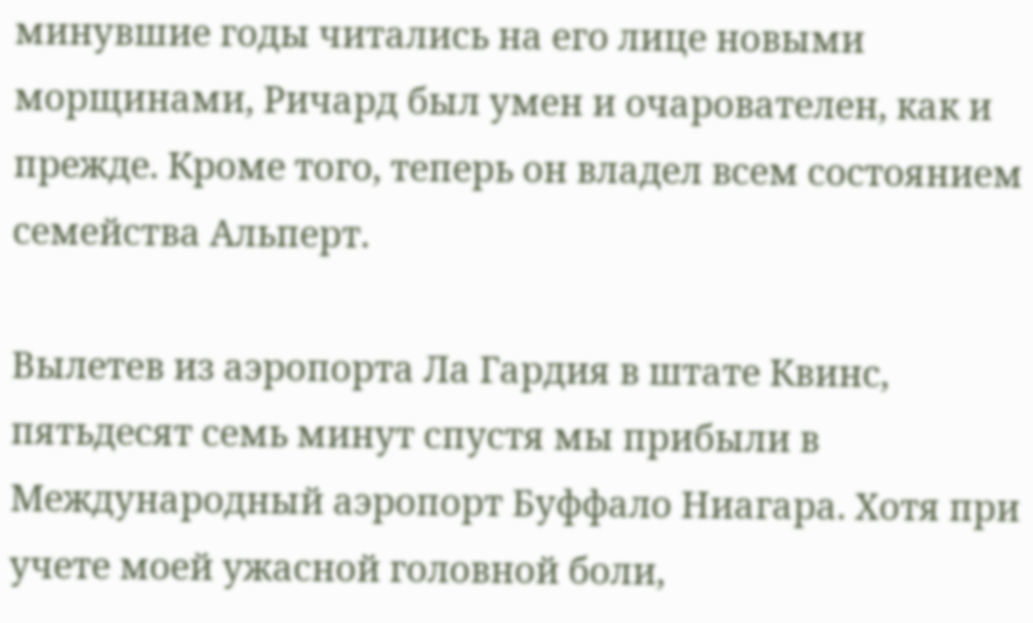минувшие годы читались на его лице новыми морщинами, Ричард был умен и очарователен, как и прежде. Кроме того, теперь он владел всем состоянием семейства Альперт.

Вылетев из аэропорта Ла Гардия в штате Квинс, пятьдесят семь минут спустя мы прибыли в Международный аэропорт Буффало Ниагара. Хотя при учете моей ужасной головной боли,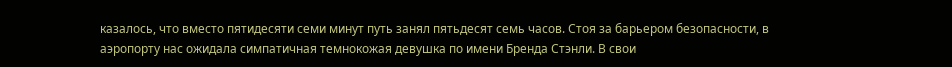казалось, что вместо пятидесяти семи минут путь занял пятьдесят семь часов. Стоя за барьером безопасности, в аэропорту нас ожидала симпатичная темнокожая девушка по имени Бренда Стэнли. В свои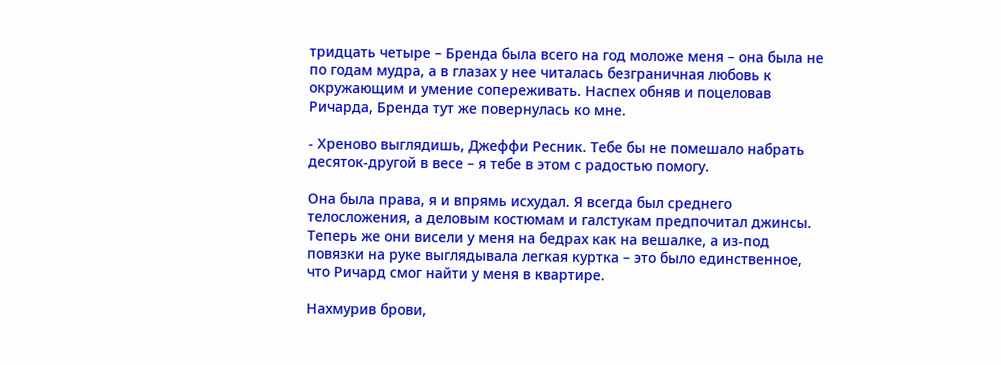тридцать четыре – Бренда была всего на год моложе меня – она была не по годам мудра, а в глазах у нее читалась безграничная любовь к окружающим и умение сопереживать. Наспех обняв и поцеловав Ричарда, Бренда тут же повернулась ко мне.

- Хреново выглядишь, Джеффи Ресник. Тебе бы не помешало набрать десяток-другой в весе – я тебе в этом с радостью помогу.

Она была права, я и впрямь исхудал. Я всегда был среднего телосложения, а деловым костюмам и галстукам предпочитал джинсы. Теперь же они висели у меня на бедрах как на вешалке, а из-под повязки на руке выглядывала легкая куртка – это было единственное, что Ричард смог найти у меня в квартире.

Нахмурив брови,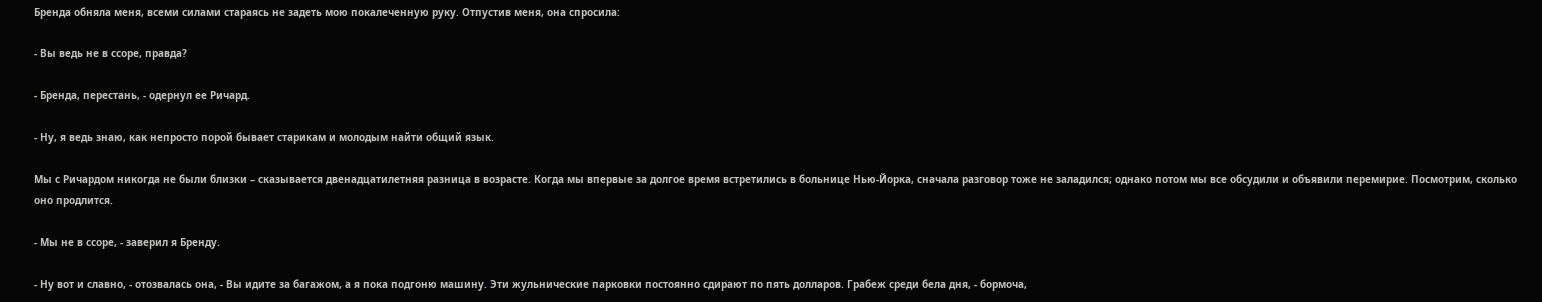Бренда обняла меня, всеми силами стараясь не задеть мою покалеченную руку. Отпустив меня, она спросила:

- Вы ведь не в ссоре, правда?

- Бренда, перестань, - одернул ее Ричард.

- Ну, я ведь знаю, как непросто порой бывает старикам и молодым найти общий язык.

Мы с Ричардом никогда не были близки – сказывается двенадцатилетняя разница в возрасте. Когда мы впервые за долгое время встретились в больнице Нью-Йорка, сначала разговор тоже не заладился; однако потом мы все обсудили и объявили перемирие. Посмотрим, сколько оно продлится.

- Мы не в ссоре, - заверил я Бренду.

- Ну вот и славно, - отозвалась она, - Вы идите за багажом, а я пока подгоню машину. Эти жульнические парковки постоянно сдирают по пять долларов. Грабеж среди бела дня, - бормоча,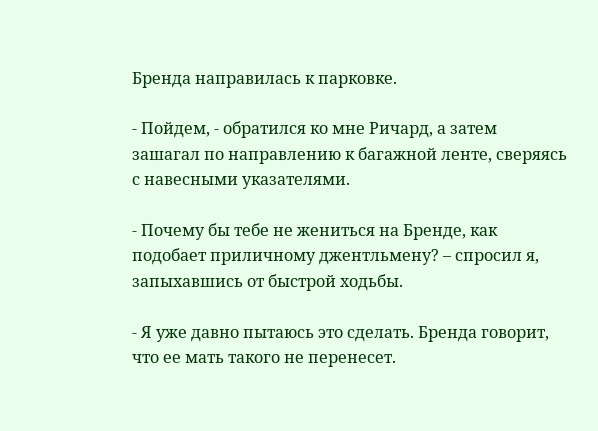Бренда направилась к парковке.

- Пойдем, - обратился ко мне Ричард, а затем зашагал по направлению к багажной ленте, сверяясь с навесными указателями.

- Почему бы тебе не жениться на Бренде, как подобает приличному джентльмену? – спросил я, запыхавшись от быстрой ходьбы.

- Я уже давно пытаюсь это сделать. Бренда говорит, что ее мать такого не перенесет.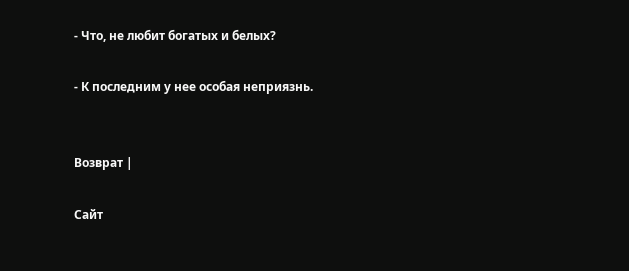- Что, не любит богатых и белых?

- К последним у нее особая неприязнь.


Возврат |

Сайт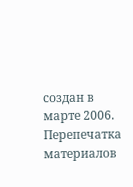создан в марте 2006. Перепечатка материалов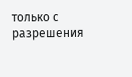только с разрешения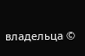владельца ©